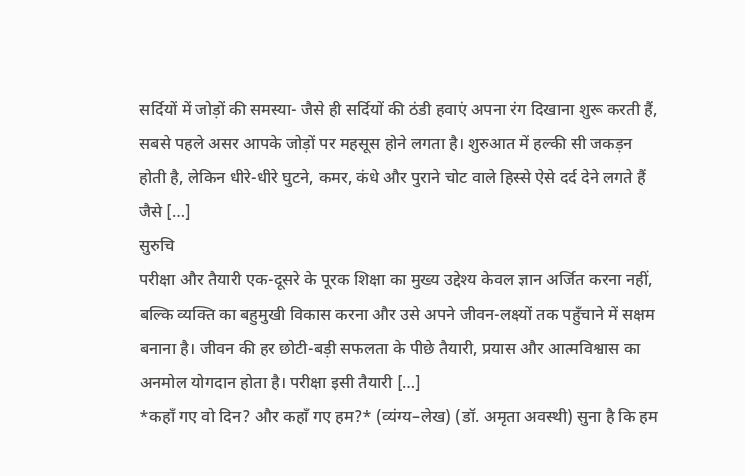सर्दियों में जोड़ों की समस्या- जैसे ही सर्दियों की ठंडी हवाएं अपना रंग दिखाना शुरू करती हैं, सबसे पहले असर आपके जोड़ों पर महसूस होने लगता है। शुरुआत में हल्की सी जकड़न होती है, लेकिन धीरे-धीरे घुटने, कमर, कंधे और पुराने चोट वाले हिस्से ऐसे दर्द देने लगते हैं जैसे […]
सुरुचि
परीक्षा और तैयारी एक-दूसरे के पूरक शिक्षा का मुख्य उद्देश्य केवल ज्ञान अर्जित करना नहीं, बल्कि व्यक्ति का बहुमुखी विकास करना और उसे अपने जीवन-लक्ष्यों तक पहुँचाने में सक्षम बनाना है। जीवन की हर छोटी-बड़ी सफलता के पीछे तैयारी, प्रयास और आत्मविश्वास का अनमोल योगदान होता है। परीक्षा इसी तैयारी […]
*कहाँ गए वो दिन? और कहाँ गए हम?* (व्यंग्य–लेख) (डॉ. अमृता अवस्थी) सुना है कि हम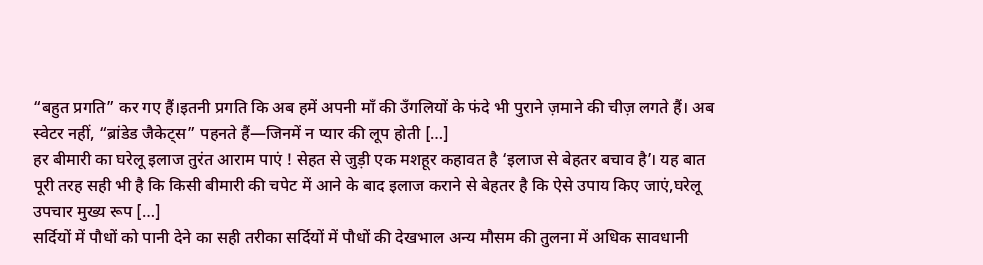“बहुत प्रगति” कर गए हैं।इतनी प्रगति कि अब हमें अपनी माँ की उँगलियों के फंदे भी पुराने ज़माने की चीज़ लगते हैं। अब स्वेटर नहीं, “ब्रांडेड जैकेट्स” पहनते हैं—जिनमें न प्यार की लूप होती […]
हर बीमारी का घरेलू इलाज तुरंत आराम पाएं ! सेहत से जुड़ी एक मशहूर कहावत है ‘इलाज से बेहतर बचाव है’। यह बात पूरी तरह सही भी है कि किसी बीमारी की चपेट में आने के बाद इलाज कराने से बेहतर है कि ऐसे उपाय किए जाएं,घरेलू उपचार मुख्य रूप […]
सर्दियों में पौधों को पानी देने का सही तरीका सर्दियों में पौधों की देखभाल अन्य मौसम की तुलना में अधिक सावधानी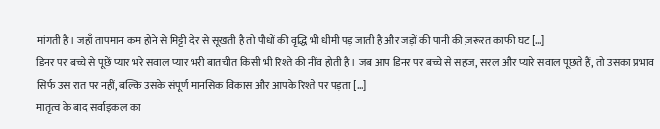मांगती है। जहाँ तापमान कम होने से मिट्टी देर से सूखती है तो पौधों की वृद्धि भी धीमी पड़ जाती है और जड़ों की पानी की ज़रूरत काफी घट […]
डिनर पर बच्चे से पूछें प्यार भरे सवाल प्यार भरी बातचीत किसी भी रिश्ते की नींव होती है। जब आप डिनर पर बच्चे से सहज, सरल और प्यारे सवाल पूछते हैं, तो उसका प्रभाव सिर्फ उस रात पर नहीं, बल्कि उसके संपूर्ण मानसिक विकास और आपके रिश्ते पर पड़ता […]
मातृत्व के बाद सर्वाइकल का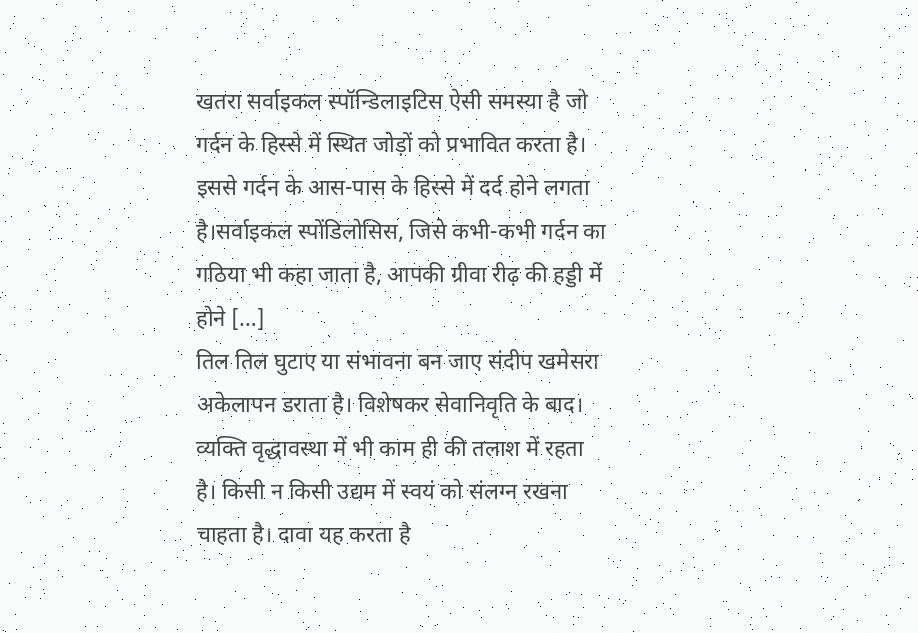खतरा सर्वाइकल स्पॉन्डिलाइटिस ऐसी समस्या है जो गर्दन के हिस्से में स्थित जोड़ों को प्रभावित करता है। इससे गर्दन के आस-पास के हिस्से में दर्द होने लगता है।सर्वाइकल स्पोंडिलोसिस, जिसे कभी-कभी गर्दन का गठिया भी कहा जाता है, आपकी ग्रीवा रीढ़ की हड्डी में होने […]
तिल तिल घुटाए या संभावना बन जाए संदीप खमेसरा अकेलापन डराता है। विशेषकर सेवानिवृति के बाद। व्यक्ति वृद्धावस्था में भी काम ही की तलाश में रहता है। किसी न किसी उद्यम में स्वयं को संलग्न रखना चाहता है। दावा यह करता है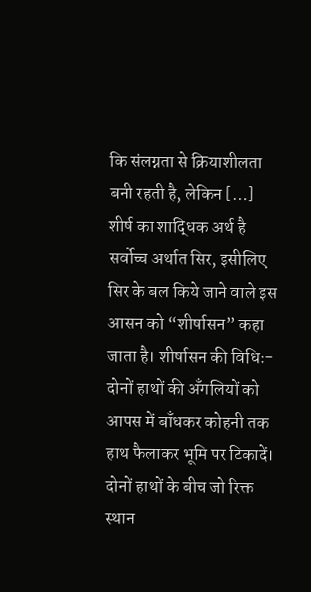कि संलग्नता से क्रियाशीलता बनी रहती है, लेकिन […]
शीर्ष का शाद्धिक अर्थ है सर्वोच्च अर्थात सिर, इसीलिए सिर के बल किये जाने वाले इस आसन को “शीर्षासन” कहा जाता है। शीर्षासन की विधिः- दोनों हाथों की अँगलियों को आपस में बाँधकर कोहनी तक हाथ फैलाकर भूमि पर टिकादें। दोनों हाथों के बीच जो रिक्त स्थान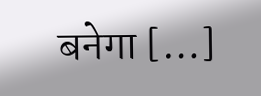बनेगा […]